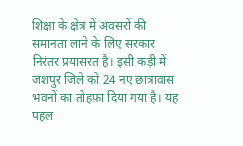शिक्षा के क्षेत्र में अवसरों की समानता लाने के लिए सरकार निरंतर प्रयासरत है। इसी कड़ी में जशपुर जिले को 24 नए छात्रावास भवनों का तोहफ़ा दिया गया है। यह पहल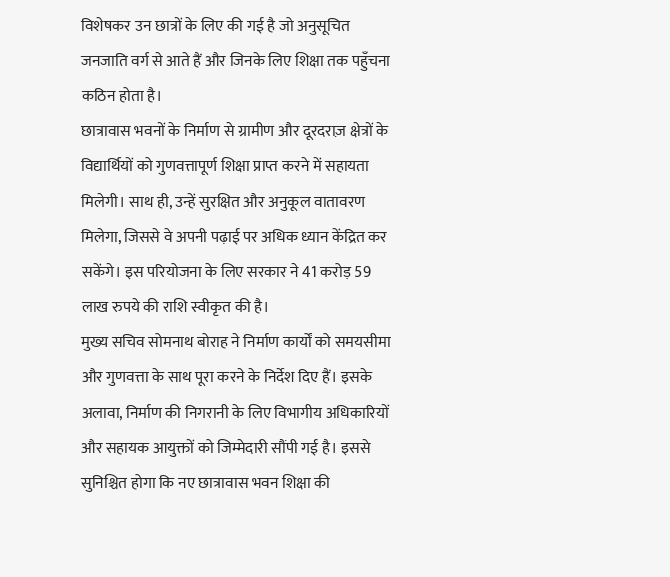विशेषकर उन छात्रों के लिए की गई है जो अनुसूचित जनजाति वर्ग से आते हैं और जिनके लिए शिक्षा तक पहुँचना कठिन होता है।
छात्रावास भवनों के निर्माण से ग्रामीण और दूरदराज़ क्षेत्रों के विद्यार्थियों को गुणवत्तापूर्ण शिक्षा प्राप्त करने में सहायता मिलेगी। साथ ही, उन्हें सुरक्षित और अनुकूल वातावरण मिलेगा, जिससे वे अपनी पढ़ाई पर अधिक ध्यान केंद्रित कर सकेंगे। इस परियोजना के लिए सरकार ने 41 करोड़ 59 लाख रुपये की राशि स्वीकृत की है।
मुख्य सचिव सोमनाथ बोराह ने निर्माण कार्यों को समयसीमा और गुणवत्ता के साथ पूरा करने के निर्देश दिए हैं। इसके अलावा, निर्माण की निगरानी के लिए विभागीय अधिकारियों और सहायक आयुक्तों को जिम्मेदारी सौंपी गई है। इससे सुनिश्चित होगा कि नए छात्रावास भवन शिक्षा की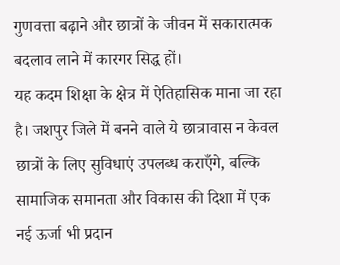गुणवत्ता बढ़ाने और छात्रों के जीवन में सकारात्मक बदलाव लाने में कारगर सिद्ध हों।
यह कदम शिक्षा के क्षेत्र में ऐतिहासिक माना जा रहा है। जशपुर जिले में बनने वाले ये छात्रावास न केवल छात्रों के लिए सुविधाएं उपलब्ध कराएँगे, बल्कि सामाजिक समानता और विकास की दिशा में एक नई ऊर्जा भी प्रदान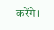करेंगे।